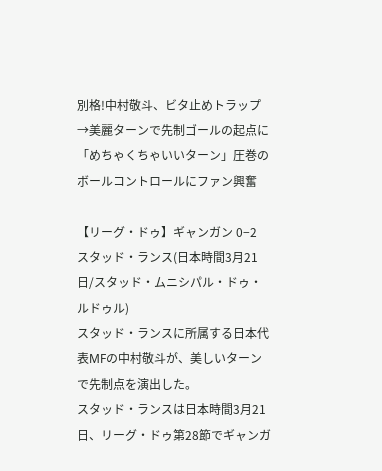別格!中村敬斗、ビタ止めトラップ→美麗ターンで先制ゴールの起点に「めちゃくちゃいいターン」圧巻のボールコントロールにファン興奮

【リーグ・ドゥ】ギャンガン 0−2 スタッド・ランス(日本時間3月21日/スタッド・ムニシパル・ドゥ・ルドゥル)
スタッド・ランスに所属する日本代表MFの中村敬斗が、美しいターンで先制点を演出した。
スタッド・ランスは日本時間3月21日、リーグ・ドゥ第28節でギャンガ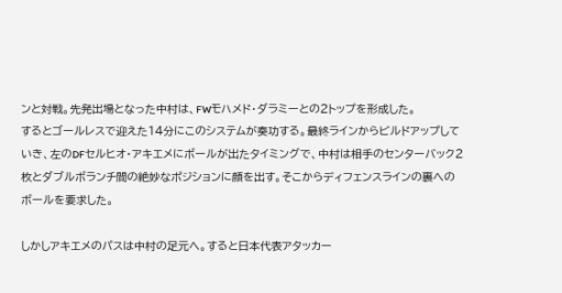ンと対戦。先発出場となった中村は、FWモハメド・ダラミーとの2トップを形成した。
するとゴールレスで迎えた14分にこのシステムが奏功する。最終ラインからビルドアップしていき、左のDFセルヒオ・アキエメにボールが出たタイミングで、中村は相手のセンターバック2枚とダブルボランチ間の絶妙なポジションに顔を出す。そこからディフェンスラインの裏へのボールを要求した。

しかしアキエメのパスは中村の足元へ。すると日本代表アタッカー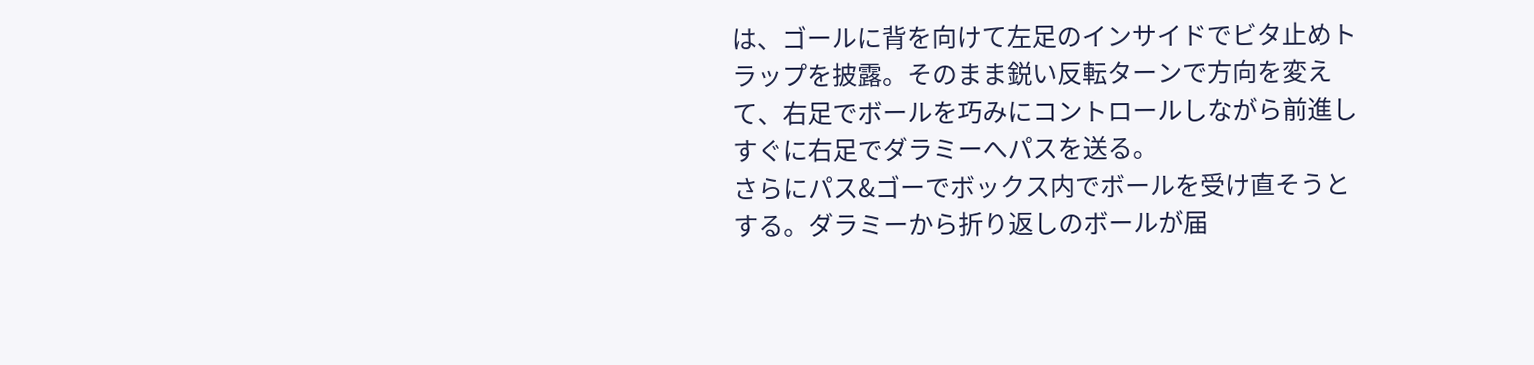は、ゴールに背を向けて左足のインサイドでビタ止めトラップを披露。そのまま鋭い反転ターンで方向を変えて、右足でボールを巧みにコントロールしながら前進しすぐに右足でダラミーへパスを送る。
さらにパス&ゴーでボックス内でボールを受け直そうとする。ダラミーから折り返しのボールが届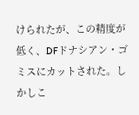けられたが、この精度が低く、DFドナシアン・ゴミスにカットされた。しかしこ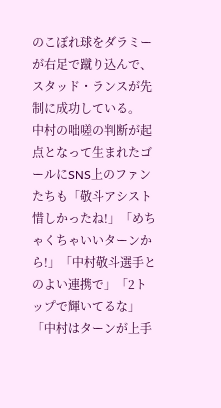のこぼれ球をダラミーが右足で蹴り込んで、スタッド・ランスが先制に成功している。
中村の咄嗟の判断が起点となって生まれたゴールにSNS上のファンたちも「敬斗アシスト惜しかったね!」「めちゃくちゃいいターンから!」「中村敬斗選手とのよい連携で」「2トップで輝いてるな」「中村はターンが上手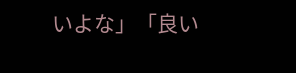いよな」「良い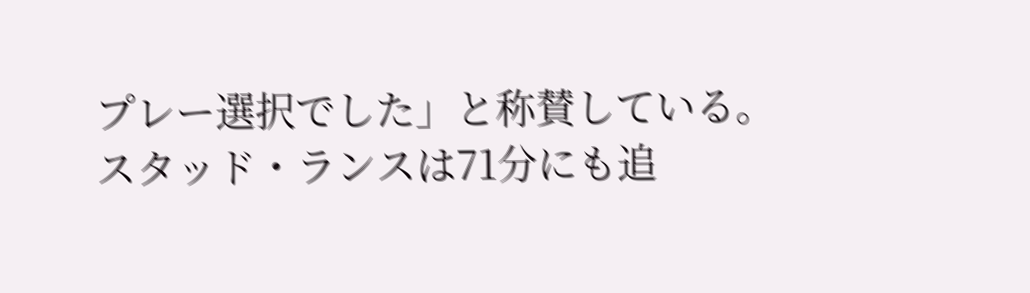プレー選択でした」と称賛している。
スタッド・ランスは71分にも追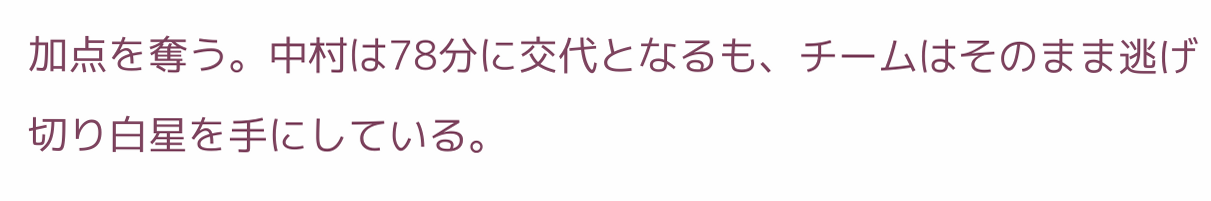加点を奪う。中村は78分に交代となるも、チームはそのまま逃げ切り白星を手にしている。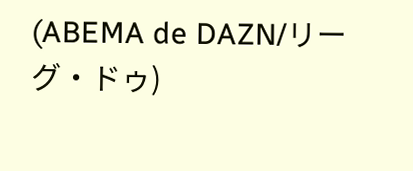(ABEMA de DAZN/リーグ・ドゥ)